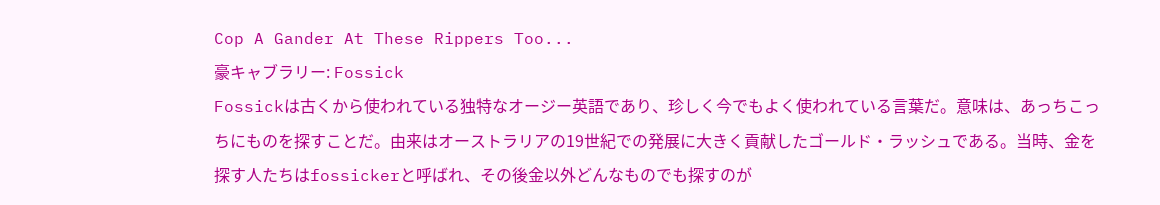Cop A Gander At These Rippers Too...
豪キャブラリー: Fossick
Fossickは古くから使われている独特なオージー英語であり、珍しく今でもよく使われている言葉だ。意味は、あっちこっちにものを探すことだ。由来はオーストラリアの19世紀での発展に大きく貢献したゴールド・ラッシュである。当時、金を探す人たちはfossickerと呼ばれ、その後金以外どんなものでも探すのが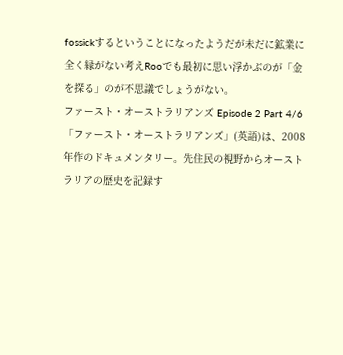fossickするということになったようだが未だに鉱業に全く縁がない考えRooでも最初に思い浮かぶのが「金を探る」のが不思議でしょうがない。
ファースト・オーストラリアンズ Episode 2 Part 4/6
「ファースト・オーストラリアンズ」(英語)は、2008年作のドキュメンタリー。先住民の視野からオーストラリアの歴史を記録す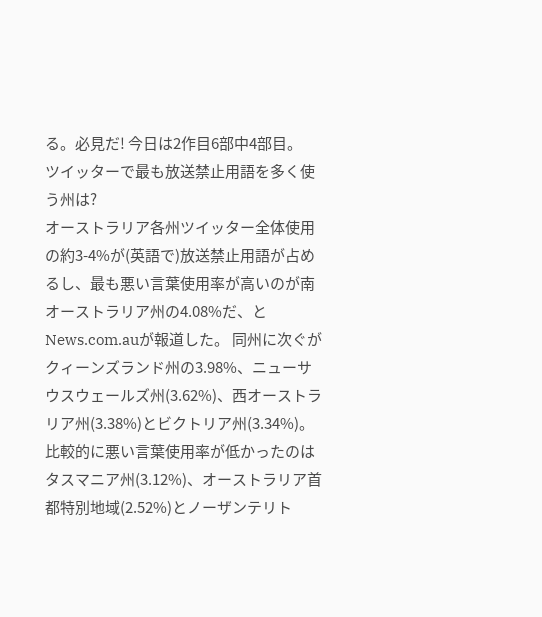る。必見だ! 今日は2作目6部中4部目。
ツイッターで最も放送禁止用語を多く使う州は?
オーストラリア各州ツイッター全体使用の約3-4%が(英語で)放送禁止用語が占めるし、最も悪い言葉使用率が高いのが南オーストラリア州の4.08%だ、とNews.com.auが報道した。 同州に次ぐがクィーンズランド州の3.98%、ニューサウスウェールズ州(3.62%)、西オーストラリア州(3.38%)とビクトリア州(3.34%)。 比較的に悪い言葉使用率が低かったのはタスマニア州(3.12%)、オーストラリア首都特別地域(2.52%)とノーザンテリト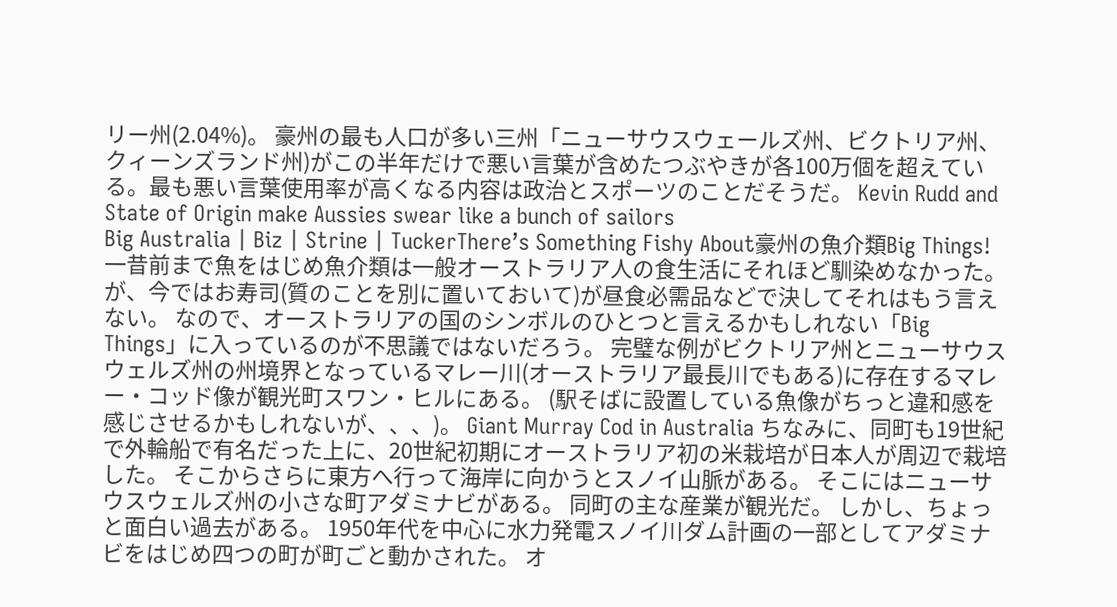リー州(2.04%)。 豪州の最も人口が多い三州「ニューサウスウェールズ州、ビクトリア州、クィーンズランド州)がこの半年だけで悪い言葉が含めたつぶやきが各100万個を超えている。最も悪い言葉使用率が高くなる内容は政治とスポーツのことだそうだ。 Kevin Rudd and State of Origin make Aussies swear like a bunch of sailors
Big Australia | Biz | Strine | TuckerThere’s Something Fishy About豪州の魚介類Big Things!
一昔前まで魚をはじめ魚介類は一般オーストラリア人の食生活にそれほど馴染めなかった。 が、今ではお寿司(質のことを別に置いておいて)が昼食必需品などで決してそれはもう言えない。 なので、オーストラリアの国のシンボルのひとつと言えるかもしれない「Big Things」に入っているのが不思議ではないだろう。 完璧な例がビクトリア州とニューサウスウェルズ州の州境界となっているマレー川(オーストラリア最長川でもある)に存在するマレー・コッド像が観光町スワン・ヒルにある。 (駅そばに設置している魚像がちっと違和感を感じさせるかもしれないが、、、)。 Giant Murray Cod in Australia ちなみに、同町も19世紀で外輪船で有名だった上に、20世紀初期にオーストラリア初の米栽培が日本人が周辺で栽培した。 そこからさらに東方へ行って海岸に向かうとスノイ山脈がある。 そこにはニューサウスウェルズ州の小さな町アダミナビがある。 同町の主な産業が観光だ。 しかし、ちょっと面白い過去がある。 1950年代を中心に水力発電スノイ川ダム計画の一部としてアダミナビをはじめ四つの町が町ごと動かされた。 オ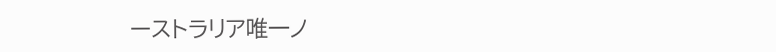ーストラリア唯一ノ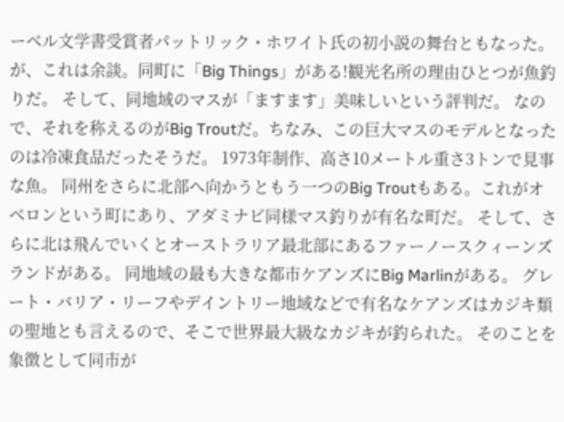ーベル文学書受賞者パットリック・ホワイト氏の初小説の舞台ともなった。 が、これは余談。同町に「Big Things」がある!観光名所の理由ひとつが魚釣りだ。 そして、同地域のマスが「ますます」美味しいという評判だ。 なので、それを称えるのがBig Troutだ。ちなみ、この巨大マスのモデルとなったのは冷凍食品だったそうだ。 1973年制作、高さ10メートル重さ3トンで見事な魚。 同州をさらに北部へ向かうともう一つのBig Troutもある。これがオベロンという町にあり、アダミナビ同様マス釣りが有名な町だ。 そして、さらに北は飛んでいくとオーストラリア最北部にあるファーノースクィーンズランドがある。 同地域の最も大きな都市ケアンズにBig Marlinがある。 グレート・バリア・リーフやデイントリー地域などで有名なケアンズはカジキ類の聖地とも言えるので、そこで世界最大級なカジキが釣られた。 そのことを象徴として同市が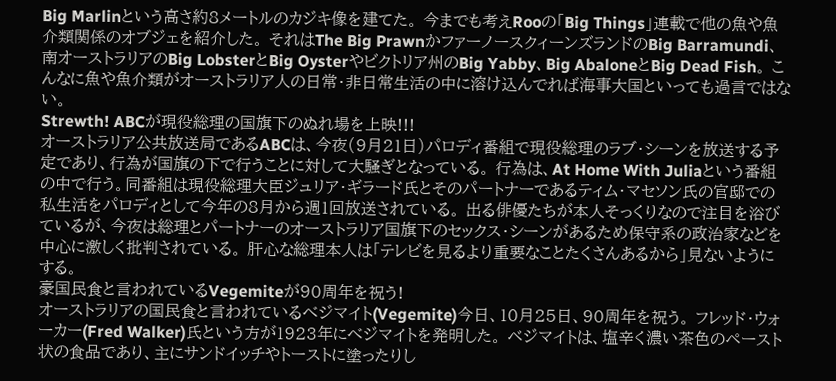Big Marlinという高さ約8メートルのカジキ像を建てた。 今までも考えRooの「Big Things」連載で他の魚や魚介類関係のオブジェを紹介した。 それはThe Big PrawnかファーノースクィーンズランドのBig Barramundi、南オーストラリアのBig LobsterとBig Oysterやビクトリア州のBig Yabby、Big AbaloneとBig Dead Fish。 こんなに魚や魚介類がオーストラリア人の日常・非日常生活の中に溶け込んでれば海事大国といっても過言ではない。
Strewth! ABCが現役総理の国旗下のぬれ場を上映!!!
オーストラリア公共放送局であるABCは、今夜(9月21日)パロディ番組で現役総理のラブ・シーンを放送する予定であり、行為が国旗の下で行うことに対して大騒ぎとなっている。 行為は、At Home With Juliaという番組の中で行う。同番組は現役総理大臣ジュリア・ギラード氏とそのパートナーであるティム・マセソン氏の官邸での私生活をパロディとして今年の8月から週1回放送されている。 出る俳優たちが本人そっくりなので注目を浴びているが、今夜は総理とパートナーのオーストラリア国旗下のセックス・シーンがあるため保守系の政治家などを中心に激しく批判されている。 肝心な総理本人は「テレビを見るより重要なことたくさんあるから」見ないようにする。
豪国民食と言われているVegemiteが90周年を祝う!
オーストラリアの国民食と言われているべジマイト(Vegemite)今日、10月25日、90周年を祝う。 フレッド・ウォーカー(Fred Walker)氏という方が1923年にべジマイトを発明した。 ベジマイトは、塩辛く濃い茶色のペースト状の食品であり、主にサンドイッチやトーストに塗ったりし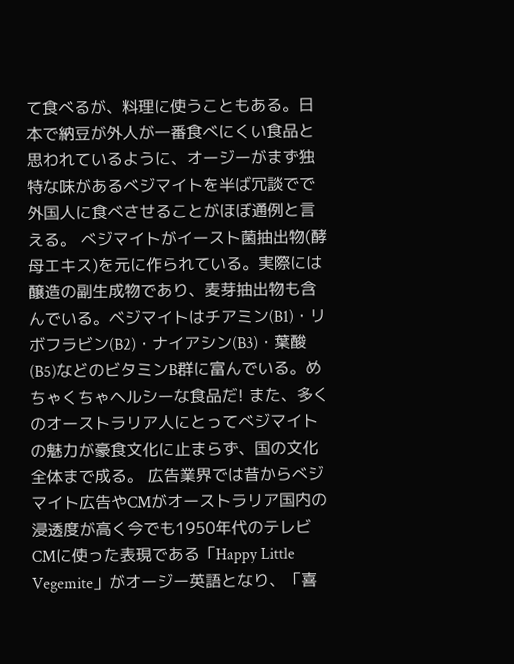て食べるが、料理に使うこともある。日本で納豆が外人が一番食べにくい食品と思われているように、オージーがまず独特な味があるべジマイトを半ば冗談でで外国人に食べさせることがほぼ通例と言える。 べジマイトがイースト菌抽出物(酵母エキス)を元に作られている。実際には醸造の副生成物であり、麦芽抽出物も含んでいる。ベジマイトはチアミン(B1)・リボフラビン(B2)・ナイアシン(B3)・葉酸(B5)などのビタミンB群に富んでいる。めちゃくちゃヘルシーな食品だ! また、多くのオーストラリア人にとってべジマイトの魅力が豪食文化に止まらず、国の文化全体まで成る。 広告業界では昔からべジマイト広告やCMがオーストラリア国内の浸透度が高く今でも1950年代のテレビCMに使った表現である「Happy Little Vegemite」がオージー英語となり、「喜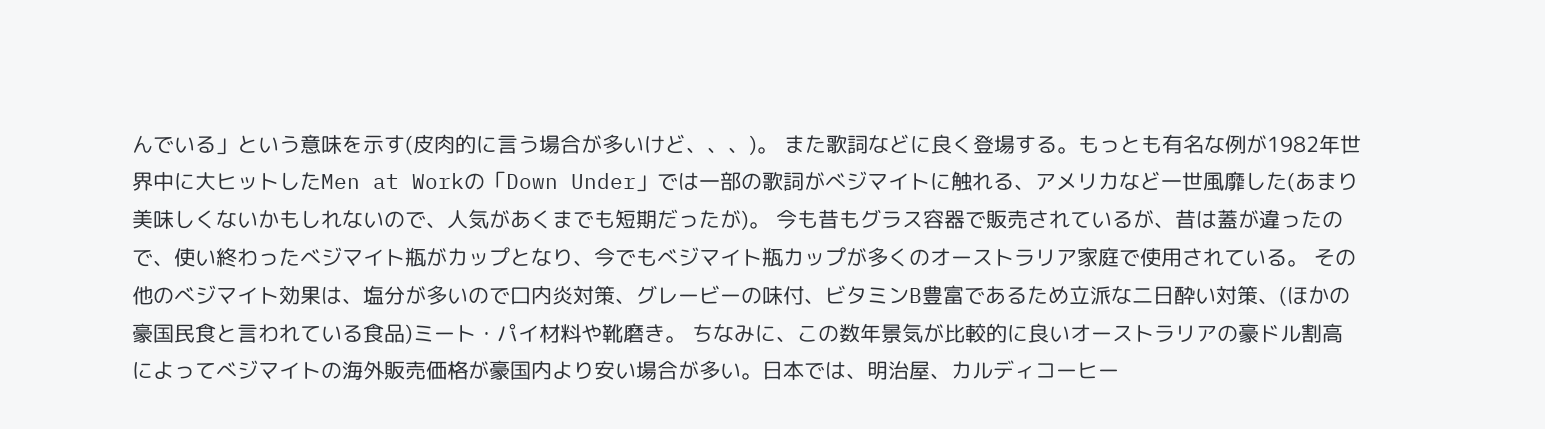んでいる」という意味を示す(皮肉的に言う場合が多いけど、、、)。 また歌詞などに良く登場する。もっとも有名な例が1982年世界中に大ヒットしたMen at Workの「Down Under」では一部の歌詞がべジマイトに触れる、アメリカなど一世風靡した(あまり美味しくないかもしれないので、人気があくまでも短期だったが)。 今も昔もグラス容器で販売されているが、昔は蓋が違ったので、使い終わったべジマイト瓶がカップとなり、今でもべジマイト瓶カップが多くのオーストラリア家庭で使用されている。 その他のべジマイト効果は、塩分が多いので口内炎対策、グレービーの味付、ビタミンB豊富であるため立派な二日酔い対策、(ほかの豪国民食と言われている食品)ミート・パイ材料や靴磨き。 ちなみに、この数年景気が比較的に良いオーストラリアの豪ドル割高によってべジマイトの海外販売価格が豪国内より安い場合が多い。日本では、明治屋、カルディコーヒー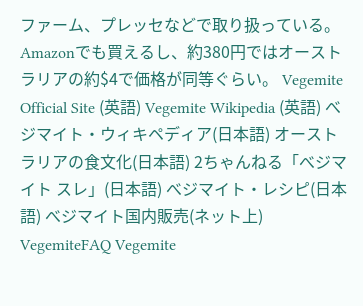ファーム、プレッセなどで取り扱っている。Amazonでも買えるし、約380円ではオーストラリアの約$4で価格が同等ぐらい。 Vegemite Official Site (英語) Vegemite Wikipedia (英語) べジマイト・ウィキペディア(日本語) オーストラリアの食文化(日本語) 2ちゃんねる「べジマイト スレ」(日本語) べジマイト・レシピ(日本語) べジマイト国内販売(ネット上) VegemiteFAQ Vegemite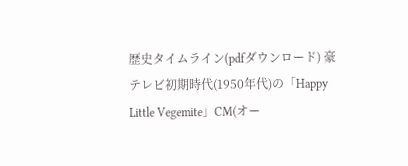歴史タイムライン(pdfダウンロード) 豪テレビ初期時代(1950年代)の「Happy Little Vegemite」CM(オー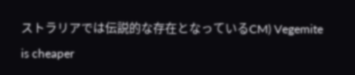ストラリアでは伝説的な存在となっているCM) Vegemite is cheaper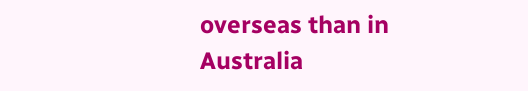overseas than in Australia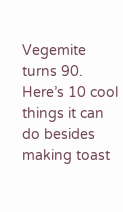Vegemite turns 90. Here’s 10 cool things it can do besides making toast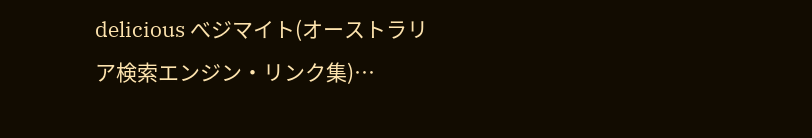delicious べジマイト(オーストラリア検索エンジン・リンク集)…